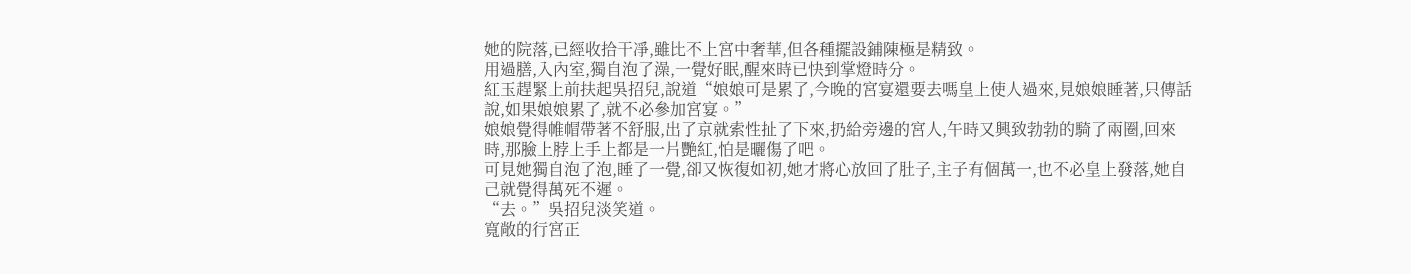她的院落,已經收拾干凈,雖比不上宮中奢華,但各種擺設鋪陳極是精致。
用過膳,入內室,獨自泡了澡,一覺好眠,醒來時已快到掌燈時分。
紅玉趕緊上前扶起吳招兒,說道“娘娘可是累了,今晚的宮宴還要去嗎皇上使人過來,見娘娘睡著,只傳話說,如果娘娘累了,就不必參加宮宴。”
娘娘覺得帷帽帶著不舒服,出了京就索性扯了下來,扔給旁邊的宮人,午時又興致勃勃的騎了兩圈,回來時,那臉上脖上手上都是一片艷紅,怕是曬傷了吧。
可見她獨自泡了泡,睡了一覺,卻又恢復如初,她才將心放回了肚子,主子有個萬一,也不必皇上發落,她自己就覺得萬死不遲。
“去。”吳招兒淡笑道。
寬敞的行宮正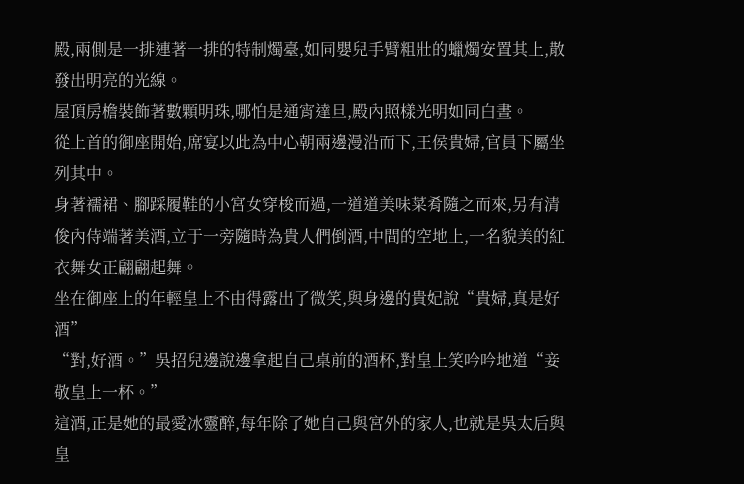殿,兩側是一排連著一排的特制燭臺,如同嬰兒手臂粗壯的蠟燭安置其上,散發出明亮的光線。
屋頂房檐裝飾著數顆明珠,哪怕是通宵達旦,殿內照樣光明如同白晝。
從上首的御座開始,席宴以此為中心朝兩邊漫沿而下,王侯貴婦,官員下屬坐列其中。
身著襦裙、腳踩履鞋的小宮女穿梭而過,一道道美味菜肴隨之而來,另有清俊內侍端著美酒,立于一旁隨時為貴人們倒酒,中間的空地上,一名貌美的紅衣舞女正翩翩起舞。
坐在御座上的年輕皇上不由得露出了微笑,與身邊的貴妃說“貴婦,真是好酒”
“對,好酒。”吳招兒邊說邊拿起自己桌前的酒杯,對皇上笑吟吟地道“妾敬皇上一杯。”
這酒,正是她的最愛冰靈醉,每年除了她自己與宮外的家人,也就是吳太后與皇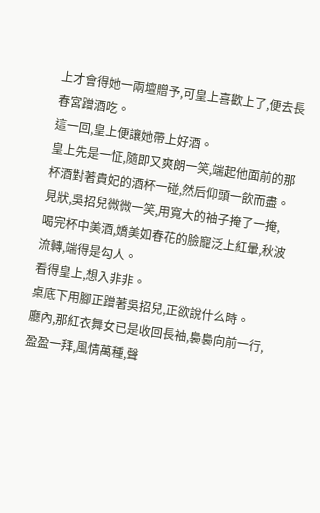上才會得她一兩壇贈予,可皇上喜歡上了,便去長春宮蹭酒吃。
這一回,皇上便讓她帶上好酒。
皇上先是一怔,隨即又爽朗一笑,端起他面前的那杯酒對著貴妃的酒杯一碰,然后仰頭一飲而盡。
見狀,吳招兒微微一笑,用寬大的袖子掩了一掩,喝完杯中美酒,嬌美如春花的臉寵泛上紅暈,秋波流轉,端得是勾人。
看得皇上,想入非非。
桌底下用腳正蹭著吳招兒,正欲說什么時。
廳內,那紅衣舞女已是收回長袖,裊裊向前一行,盈盈一拜,風情萬種,聲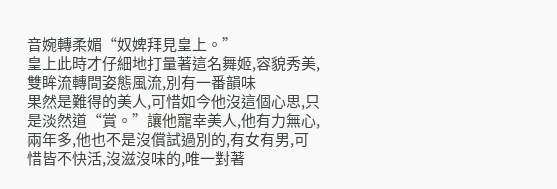音婉轉柔媚“奴婢拜見皇上。”
皇上此時才仔細地打量著這名舞姬,容貌秀美,雙眸流轉間姿態風流,別有一番韻味
果然是難得的美人,可惜如今他沒這個心思,只是淡然道“賞。”讓他寵幸美人,他有力無心,兩年多,他也不是沒償試過別的,有女有男,可惜皆不快活,沒滋沒味的,唯一對著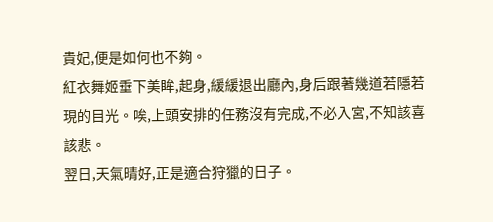貴妃,便是如何也不夠。
紅衣舞姬垂下美眸,起身,緩緩退出廳內,身后跟著幾道若隱若現的目光。唉,上頭安排的任務沒有完成,不必入宮,不知該喜該悲。
翌日,天氣晴好,正是適合狩獵的日子。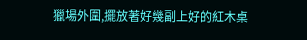獵場外圍,擺放著好幾副上好的紅木桌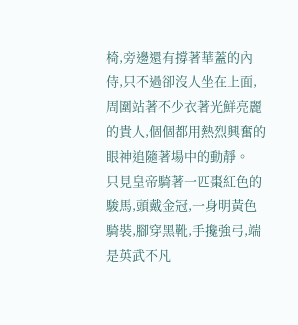椅,旁邊還有撐著華蓋的內侍,只不過卻沒人坐在上面,周圍站著不少衣著光鮮亮麗的貴人,個個都用熱烈興奮的眼神追隨著場中的動靜。
只見皇帝騎著一匹棗紅色的駿馬,頭戴金冠,一身明黃色騎裝,腳穿黑靴,手攙強弓,端是英武不凡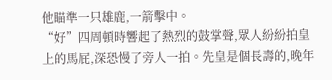他瞄準一只雄鹿,一箭擊中。
“好”四周頓時響起了熱烈的鼓掌聲,眾人紛紛拍皇上的馬屁,深恐慢了旁人一拍。先皇是個長壽的,晚年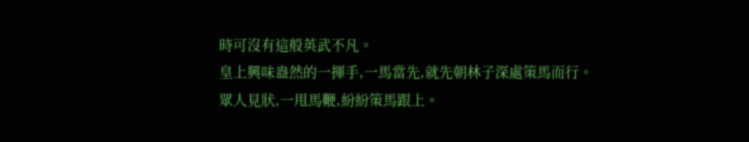時可沒有這般英武不凡。
皇上興味盎然的一揮手,一馬當先,就先朝林子深處策馬而行。
眾人見狀,一甩馬鞭,紛紛策馬跟上。